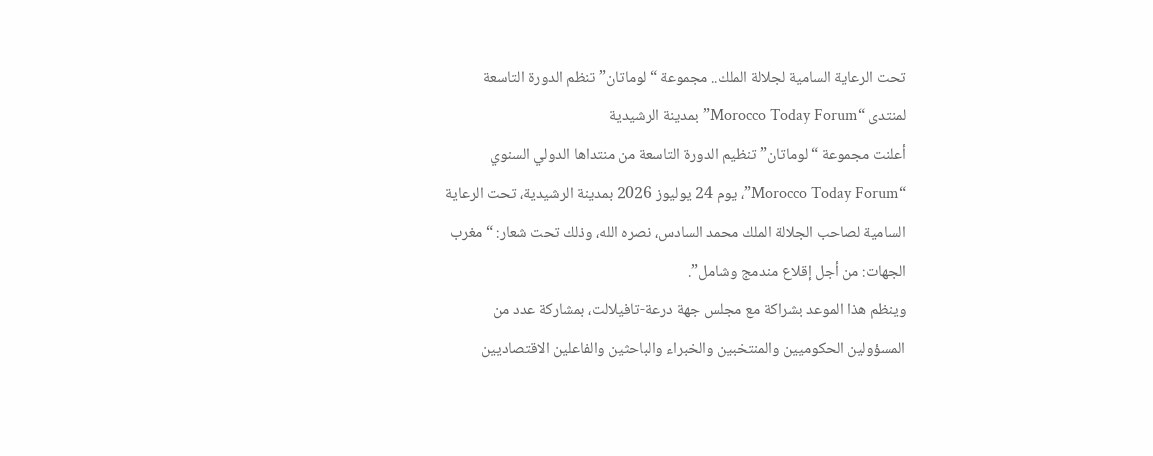تحت الرعاية السامية لجلالة الملك.. مجموعة “لوماتان” تنظم الدورة التاسعة لمنتدى “Morocco Today Forum” بمدينة الرشيدية
أعلنت مجموعة “لوماتان” تنظيم الدورة التاسعة من منتداها الدولي السنوي “Morocco Today Forum”، يوم 24 يوليوز 2026 بمدينة الرشيدية، تحت الرعاية السامية لصاحب الجلالة الملك محمد السادس، نصره الله، وذلك تحت شعار: “مغرب الجهات: من أجل إقلاع مندمج وشامل”.
وينظم هذا الموعد بشراكة مع مجلس جهة درعة-تافيلالت، بمشاركة عدد من المسؤولين الحكوميين والمنتخبين والخبراء والباحثين والفاعلين الاقتصاديين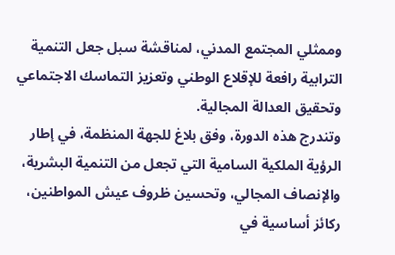وممثلي المجتمع المدني، لمناقشة سبل جعل التنمية الترابية رافعة للإقلاع الوطني وتعزيز التماسك الاجتماعي وتحقيق العدالة المجالية.
وتندرج هذه الدورة، وفق بلاغ للجهة المنظمة، في إطار الرؤية الملكية السامية التي تجعل من التنمية البشرية، والإنصاف المجالي، وتحسين ظروف عيش المواطنين، ركائز أساسية في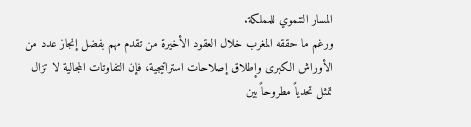المسار التنموي للمملكة.
ورغم ما حققه المغرب خلال العقود الأخيرة من تقدم مهم بفضل إنجاز عدد من الأوراش الكبرى وإطلاق إصلاحات استراتيجية، فإن التفاوتات المجالية لا تزال تمثل تحدياً مطروحاً بين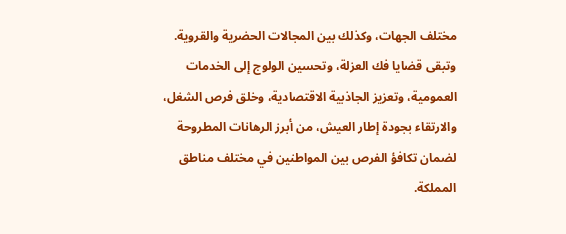مختلف الجهات، وكذلك بين المجالات الحضرية والقروية.
وتبقى قضايا فك العزلة، وتحسين الولوج إلى الخدمات العمومية، وتعزيز الجاذبية الاقتصادية، وخلق فرص الشغل، والارتقاء بجودة إطار العيش، من أبرز الرهانات المطروحة لضمان تكافؤ الفرص بين المواطنين في مختلف مناطق المملكة.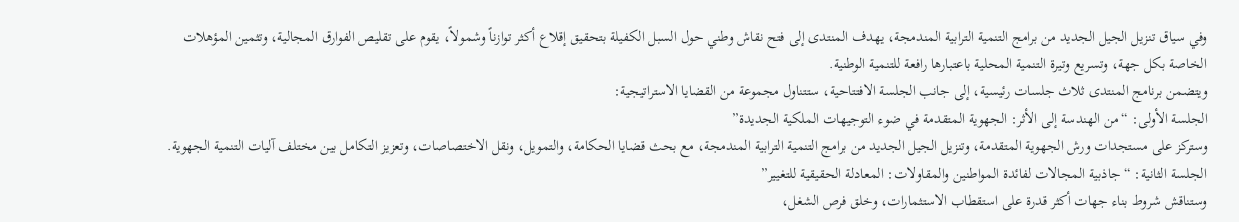وفي سياق تنزيل الجيل الجديد من برامج التنمية الترابية المندمجة، يهدف المنتدى إلى فتح نقاش وطني حول السبل الكفيلة بتحقيق إقلاع أكثر توازناً وشمولاً، يقوم على تقليص الفوارق المجالية، وتثمين المؤهلات الخاصة بكل جهة، وتسريع وتيرة التنمية المحلية باعتبارها رافعة للتنمية الوطنية.
ويتضمن برنامج المنتدى ثلاث جلسات رئيسية، إلى جانب الجلسة الافتتاحية، ستتناول مجموعة من القضايا الاستراتيجية:
الجلسة الأولى: “من الهندسة إلى الأثر: الجهوية المتقدمة في ضوء التوجيهات الملكية الجديدة”
وستركز على مستجدات ورش الجهوية المتقدمة، وتنزيل الجيل الجديد من برامج التنمية الترابية المندمجة، مع بحث قضايا الحكامة، والتمويل، ونقل الاختصاصات، وتعزيز التكامل بين مختلف آليات التنمية الجهوية.
الجلسة الثانية: “جاذبية المجالات لفائدة المواطنين والمقاولات: المعادلة الحقيقية للتغيير”
وستناقش شروط بناء جهات أكثر قدرة على استقطاب الاستثمارات، وخلق فرص الشغل،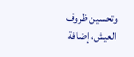وتحسين ظروف العيش، إضافة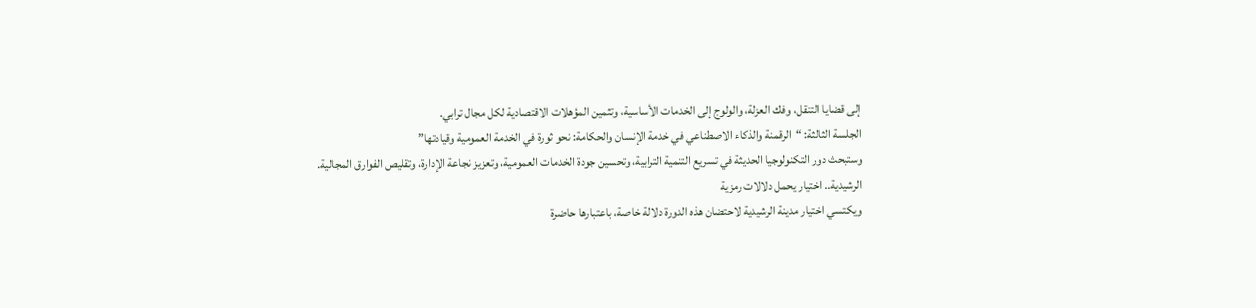إلى قضايا التنقل، وفك العزلة، والولوج إلى الخدمات الأساسية، وتثمين المؤهلات الاقتصادية لكل مجال ترابي.
الجلسة الثالثة: “الرقمنة والذكاء الاصطناعي في خدمة الإنسان والحكامة: نحو ثورة في الخدمة العمومية وقيادتها”
وستبحث دور التكنولوجيا الحديثة في تسريع التنمية الترابية، وتحسين جودة الخدمات العمومية، وتعزيز نجاعة الإدارة، وتقليص الفوارق المجالية.
الرشيدية.. اختيار يحمل دلالات رمزية
ويكتسي اختيار مدينة الرشيدية لاحتضان هذه الدورة دلالة خاصة، باعتبارها حاضرة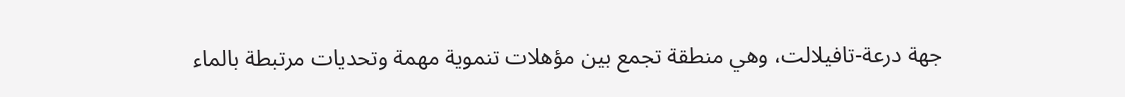جهة درعة-تافيلالت، وهي منطقة تجمع بين مؤهلات تنموية مهمة وتحديات مرتبطة بالماء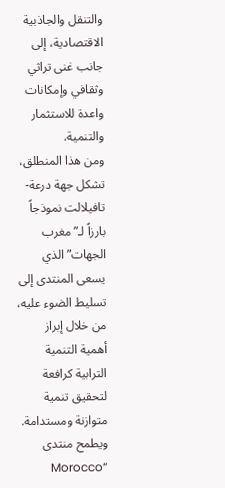والتنقل والجاذبية الاقتصادية، إلى جانب غنى تراثي وثقافي وإمكانات واعدة للاستثمار والتنمية.
ومن هذا المنطلق، تشكل جهة درعة-تافيلالت نموذجاً بارزاً لـ”مغرب الجهات” الذي يسعى المنتدى إلى تسليط الضوء عليه، من خلال إبراز أهمية التنمية الترابية كرافعة لتحقيق تنمية متوازنة ومستدامة.
ويطمح منتدى “Morocco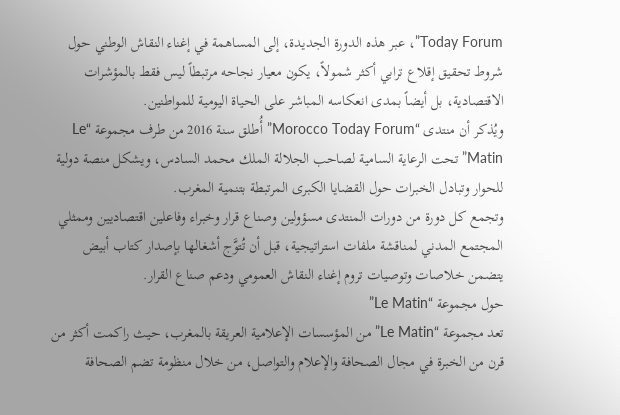Today Forum”، عبر هذه الدورة الجديدة، إلى المساهمة في إغناء النقاش الوطني حول شروط تحقيق إقلاع ترابي أكثر شمولاً، يكون معيار نجاحه مرتبطاً ليس فقط بالمؤشرات الاقتصادية، بل أيضاً بمدى انعكاسه المباشر على الحياة اليومية للمواطنين.
ويُذكر أن منتدى “Morocco Today Forum” أُطلق سنة 2016 من طرف مجموعة “Le Matin” تحت الرعاية السامية لصاحب الجلالة الملك محمد السادس، ويشكل منصة دولية للحوار وتبادل الخبرات حول القضايا الكبرى المرتبطة بتنمية المغرب.
وتجمع كل دورة من دورات المنتدى مسؤولين وصناع قرار وخبراء وفاعلين اقتصاديين وممثلي المجتمع المدني لمناقشة ملفات استراتيجية، قبل أن تُتوَّج أشغالها بإصدار كتاب أبيض يتضمن خلاصات وتوصيات تروم إغناء النقاش العمومي ودعم صناع القرار.
حول مجموعة “Le Matin”
تعد مجموعة “Le Matin” من المؤسسات الإعلامية العريقة بالمغرب، حيث راكمت أكثر من قرن من الخبرة في مجال الصحافة والإعلام والتواصل، من خلال منظومة تضم الصحافة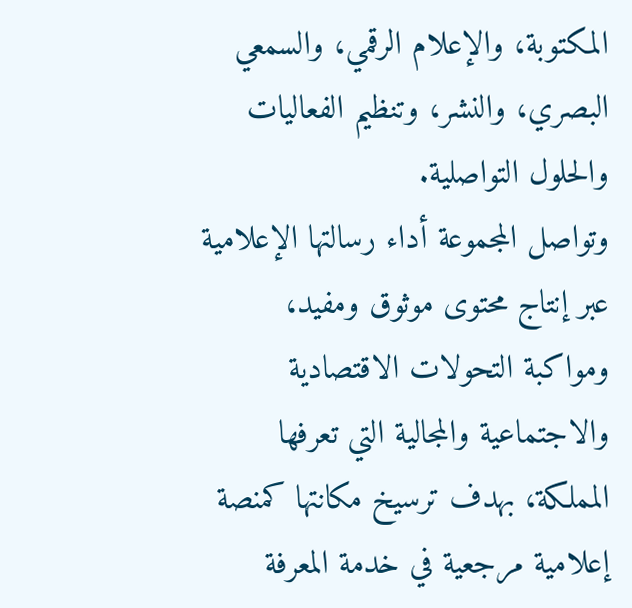المكتوبة، والإعلام الرقمي، والسمعي البصري، والنشر، وتنظيم الفعاليات والحلول التواصلية.
وتواصل المجموعة أداء رسالتها الإعلامية عبر إنتاج محتوى موثوق ومفيد، ومواكبة التحولات الاقتصادية والاجتماعية والمجالية التي تعرفها المملكة، بهدف ترسيخ مكانتها كمنصة إعلامية مرجعية في خدمة المعرفة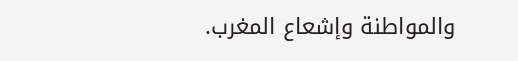والمواطنة وإشعاع المغرب.